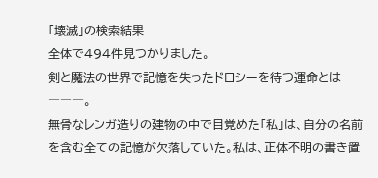「壊滅」の検索結果
全体で494件見つかりました。
剣と魔法の世界で記憶を失ったドロシーを待つ運命とは―――。
無骨なレンガ造りの建物の中で目覚めた「私」は、自分の名前を含む全ての記憶が欠落していた。私は、正体不明の書き置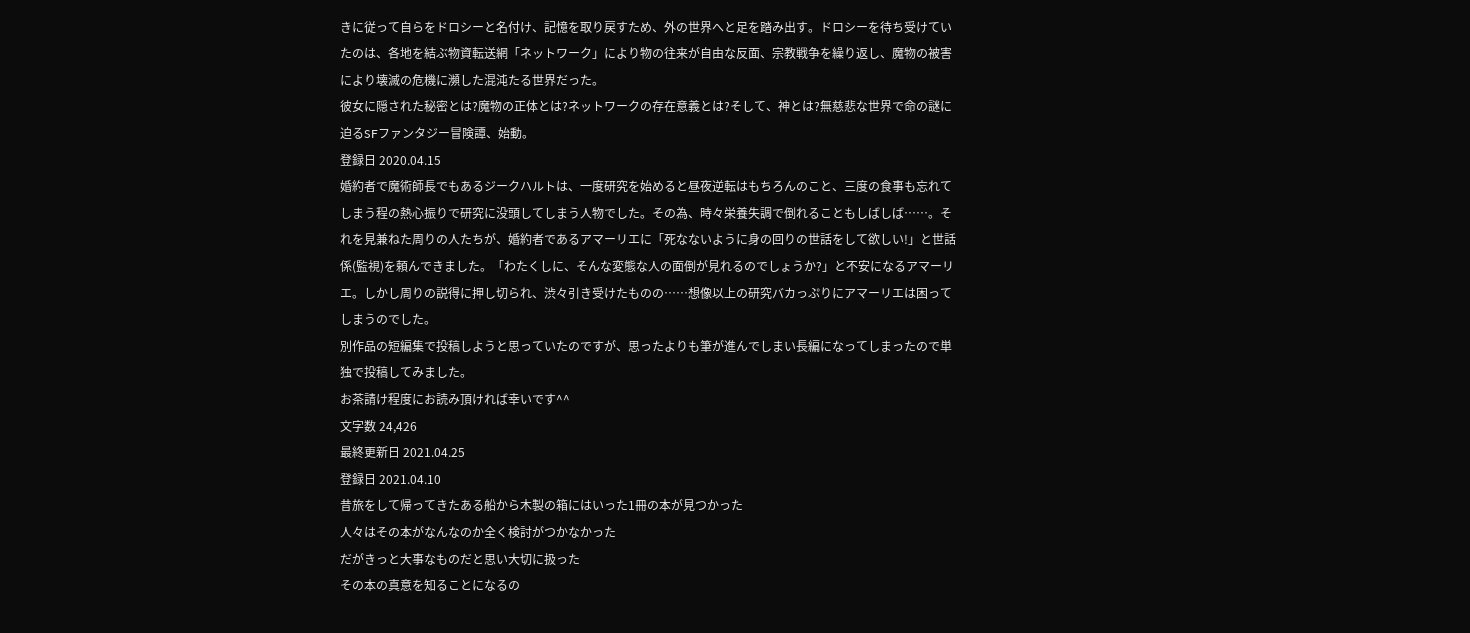きに従って自らをドロシーと名付け、記憶を取り戻すため、外の世界へと足を踏み出す。ドロシーを待ち受けていたのは、各地を結ぶ物資転送網「ネットワーク」により物の往来が自由な反面、宗教戦争を繰り返し、魔物の被害により壊滅の危機に瀕した混沌たる世界だった。
彼女に隠された秘密とは?魔物の正体とは?ネットワークの存在意義とは?そして、神とは?無慈悲な世界で命の謎に迫るSFファンタジー冒険譚、始動。
登録日 2020.04.15
婚約者で魔術師長でもあるジークハルトは、一度研究を始めると昼夜逆転はもちろんのこと、三度の食事も忘れてしまう程の熱心振りで研究に没頭してしまう人物でした。その為、時々栄養失調で倒れることもしばしば……。それを見兼ねた周りの人たちが、婚約者であるアマーリエに「死なないように身の回りの世話をして欲しい!」と世話係(監視)を頼んできました。「わたくしに、そんな変態な人の面倒が見れるのでしょうか?」と不安になるアマーリエ。しかし周りの説得に押し切られ、渋々引き受けたものの……想像以上の研究バカっぷりにアマーリエは困ってしまうのでした。
別作品の短編集で投稿しようと思っていたのですが、思ったよりも筆が進んでしまい長編になってしまったので単独で投稿してみました。
お茶請け程度にお読み頂ければ幸いです^^
文字数 24,426
最終更新日 2021.04.25
登録日 2021.04.10
昔旅をして帰ってきたある船から木製の箱にはいった1冊の本が見つかった
人々はその本がなんなのか全く検討がつかなかった
だがきっと大事なものだと思い大切に扱った
その本の真意を知ることになるの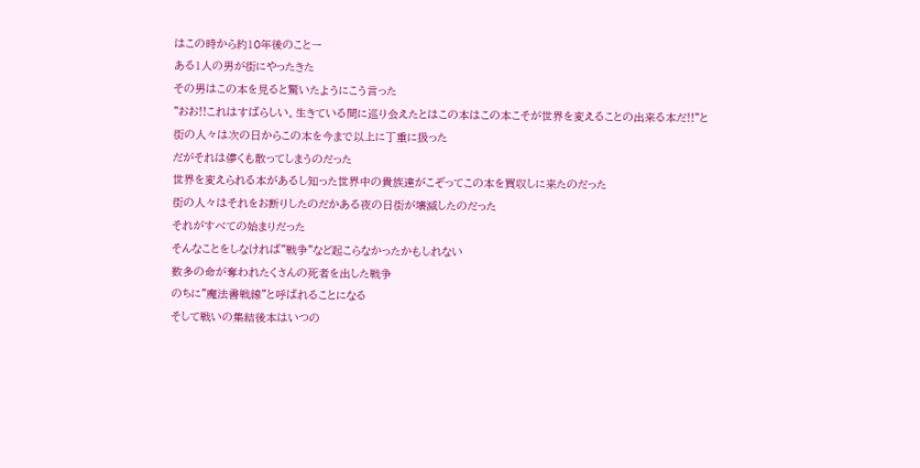はこの時から約10年後のことー
ある1人の男が街にやったきた
その男はこの本を見ると驚いたようにこう言った
"おお!!これはすばらしい。生きている間に巡り会えたとはこの本はこの本こそが世界を変えることの出来る本だ!!"と
街の人々は次の日からこの本を今まで以上に丁重に扱った
だがそれは儚くも散ってしまうのだった
世界を変えられる本があるし知った世界中の貴族達がこぞってこの本を買収しに来たのだった
街の人々はそれをお断りしたのだかある夜の日街が壊滅したのだった
それがすべての始まりだった
そんなことをしなければ"戦争"など起こらなかったかもしれない
数多の命が奪われたくさんの死者を出した戦争
のちに"魔法書戦線"と呼ばれることになる
そして戦いの集結後本はいつの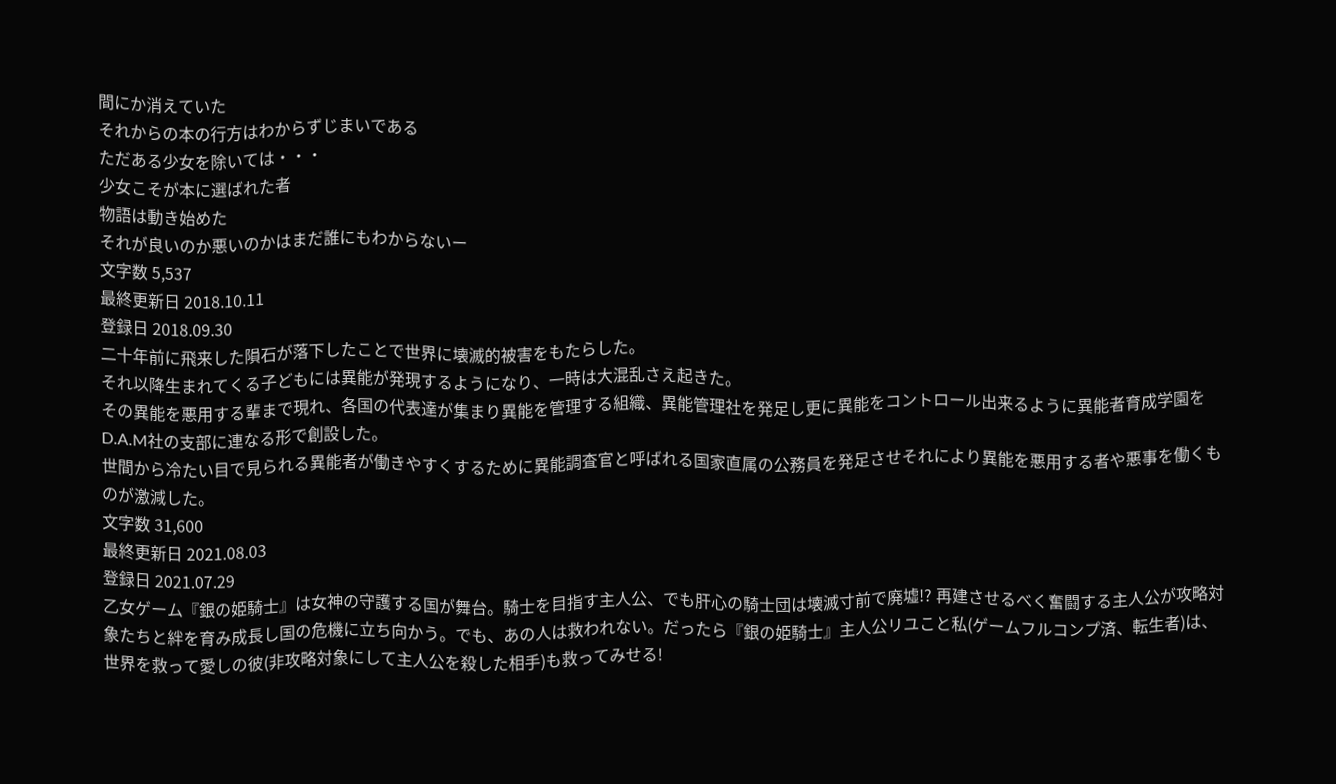間にか消えていた
それからの本の行方はわからずじまいである
ただある少女を除いては・・・
少女こそが本に選ばれた者
物語は動き始めた
それが良いのか悪いのかはまだ誰にもわからないー
文字数 5,537
最終更新日 2018.10.11
登録日 2018.09.30
二十年前に飛来した隕石が落下したことで世界に壊滅的被害をもたらした。
それ以降生まれてくる子どもには異能が発現するようになり、一時は大混乱さえ起きた。
その異能を悪用する輩まで現れ、各国の代表達が集まり異能を管理する組織、異能管理社を発足し更に異能をコントロール出来るように異能者育成学園をD.A.M社の支部に連なる形で創設した。
世間から冷たい目で見られる異能者が働きやすくするために異能調査官と呼ばれる国家直属の公務員を発足させそれにより異能を悪用する者や悪事を働くものが激減した。
文字数 31,600
最終更新日 2021.08.03
登録日 2021.07.29
乙女ゲーム『銀の姫騎士』は女神の守護する国が舞台。騎士を目指す主人公、でも肝心の騎士団は壊滅寸前で廃墟!? 再建させるべく奮闘する主人公が攻略対象たちと絆を育み成長し国の危機に立ち向かう。でも、あの人は救われない。だったら『銀の姫騎士』主人公リユこと私(ゲームフルコンプ済、転生者)は、世界を救って愛しの彼(非攻略対象にして主人公を殺した相手)も救ってみせる!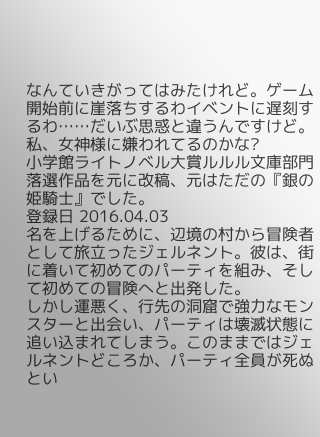なんていきがってはみたけれど。ゲーム開始前に崖落ちするわイベントに遅刻するわ……だいぶ思惑と違うんですけど。私、女神様に嫌われてるのかな?
小学館ライトノベル大賞ルルル文庫部門落選作品を元に改稿、元はただの『銀の姫騎士』でした。
登録日 2016.04.03
名を上げるために、辺境の村から冒険者として旅立ったジェルネント。彼は、街に着いて初めてのパーティを組み、そして初めての冒険へと出発した。
しかし運悪く、行先の洞窟で強力なモンスターと出会い、パーティは壊滅状態に追い込まれてしまう。このままではジェルネントどころか、パーティ全員が死ぬとい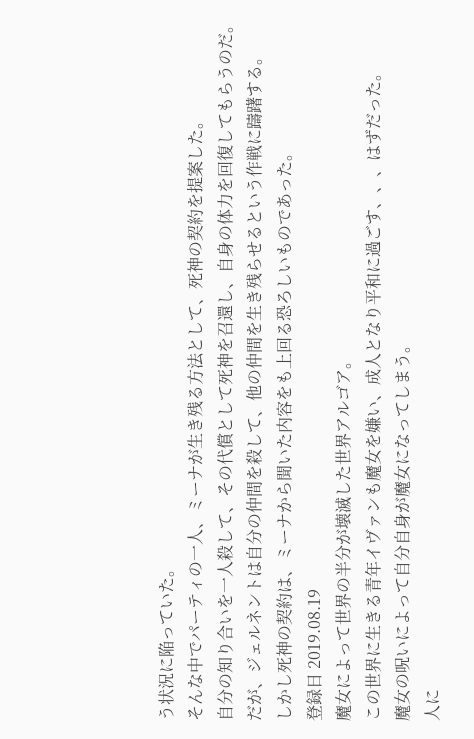う状況に陥っていた。
そんな中でパーティの一人、ミーナが生き残る方法として、死神の契約を提案した。
自分の知り合いを一人殺して、その代償として死神を召還し、自身の体力を回復してもらうのだ。だが、ジェルネントは自分の仲間を殺して、他の仲間を生き残らせるという作戦に躊躇する。
しかし死神の契約は、ミーナから聞いた内容をも上回る恐ろしいものであった。
登録日 2019.08.19
魔女によって世界の半分が壊滅した世界アルゴア。
この世界に生きる青年イヴァンも魔女を嫌い、成人となり平和に過ごす、、、はずだった。
魔女の呪いによって自分自身が魔女になってしまう。
人に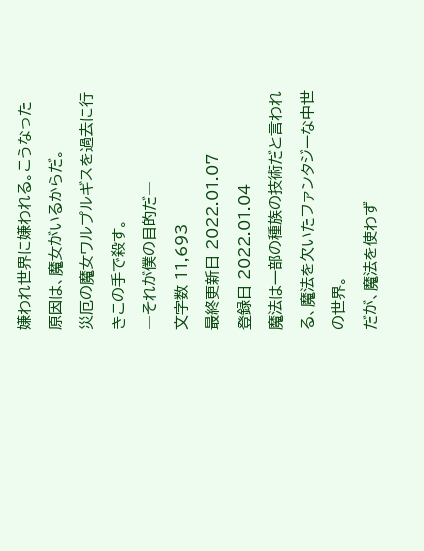嫌われ世界に嫌われる。こうなった原因は、魔女がいるからだ。
災厄の魔女ワルプルギスを過去に行きこの手で殺す。
―それが僕の目的だ―
文字数 11,693
最終更新日 2022.01.07
登録日 2022.01.04
魔法は一部の種族の技術だと言われる、魔法を欠いたファンタジーな中世の世界。
だが、魔法を使わず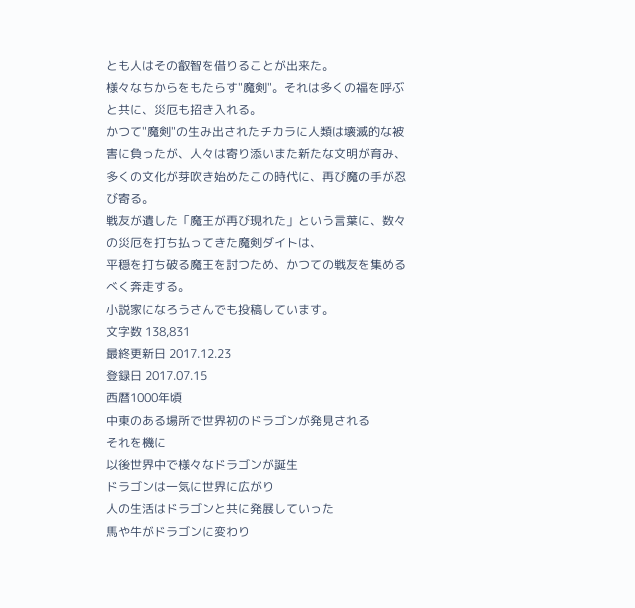とも人はその叡智を借りることが出来た。
様々なちからをもたらす"魔剣"。それは多くの福を呼ぶと共に、災厄も招き入れる。
かつて"魔剣"の生み出されたチカラに人類は壊滅的な被害に負ったが、人々は寄り添いまた新たな文明が育み、多くの文化が芽吹き始めたこの時代に、再び魔の手が忍び寄る。
戦友が遺した「魔王が再び現れた」という言葉に、数々の災厄を打ち払ってきた魔剣ダイトは、
平穏を打ち破る魔王を討つため、かつての戦友を集めるべく奔走する。
小説家になろうさんでも投稿しています。
文字数 138,831
最終更新日 2017.12.23
登録日 2017.07.15
西暦1000年頃
中東のある場所で世界初のドラゴンが発見される
それを機に
以後世界中で様々なドラゴンが誕生
ドラゴンは一気に世界に広がり
人の生活はドラゴンと共に発展していった
馬や牛がドラゴンに変わり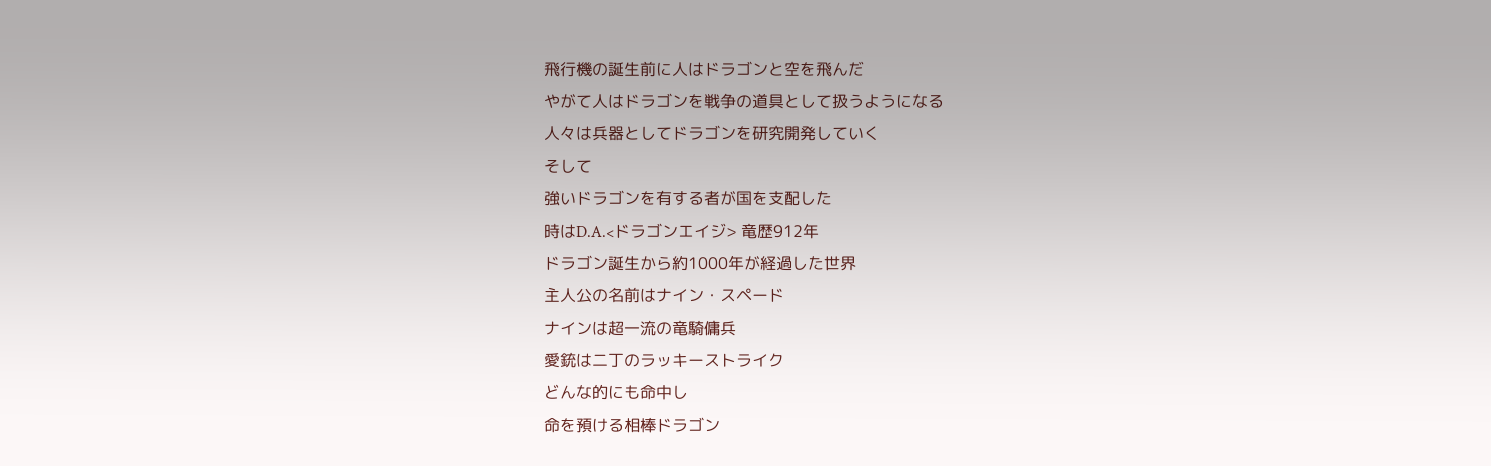飛行機の誕生前に人はドラゴンと空を飛んだ
やがて人はドラゴンを戦争の道具として扱うようになる
人々は兵器としてドラゴンを研究開発していく
そして
強いドラゴンを有する者が国を支配した
時はD.A.<ドラゴンエイジ> 竜歴912年
ドラゴン誕生から約1000年が経過した世界
主人公の名前はナイン・スペード
ナインは超一流の竜騎傭兵
愛銃は二丁のラッキーストライク
どんな的にも命中し
命を預ける相棒ドラゴン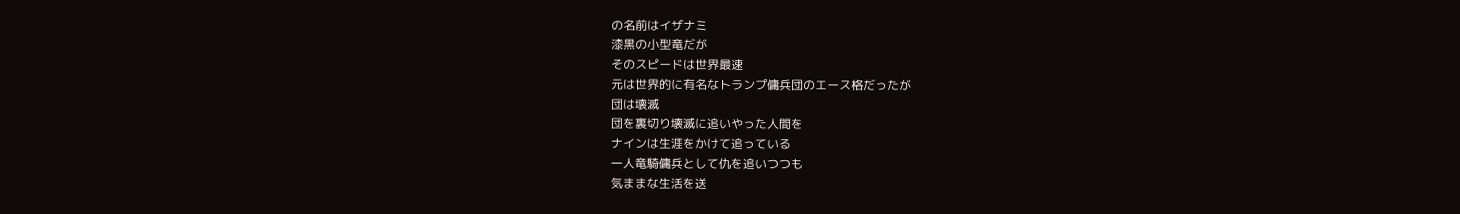の名前はイザナミ
漆黒の小型竜だが
そのスピードは世界最速
元は世界的に有名なトランプ傭兵団のエース格だったが
団は壊滅
団を裏切り壊滅に追いやった人間を
ナインは生涯をかけて追っている
一人竜騎傭兵として仇を追いつつも
気ままな生活を送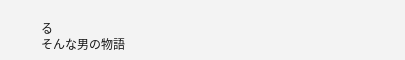る
そんな男の物語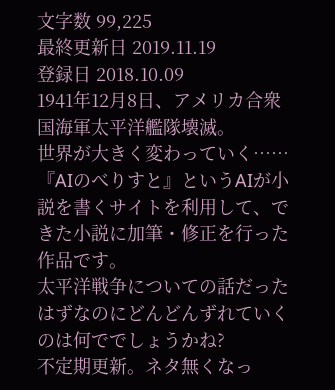文字数 99,225
最終更新日 2019.11.19
登録日 2018.10.09
1941年12月8日、アメリカ合衆国海軍太平洋艦隊壊滅。
世界が大きく変わっていく……
『AIのべりすと』というAIが小説を書くサイトを利用して、できた小説に加筆・修正を行った作品です。
太平洋戦争についての話だったはずなのにどんどんずれていくのは何ででしょうかね?
不定期更新。ネタ無くなっ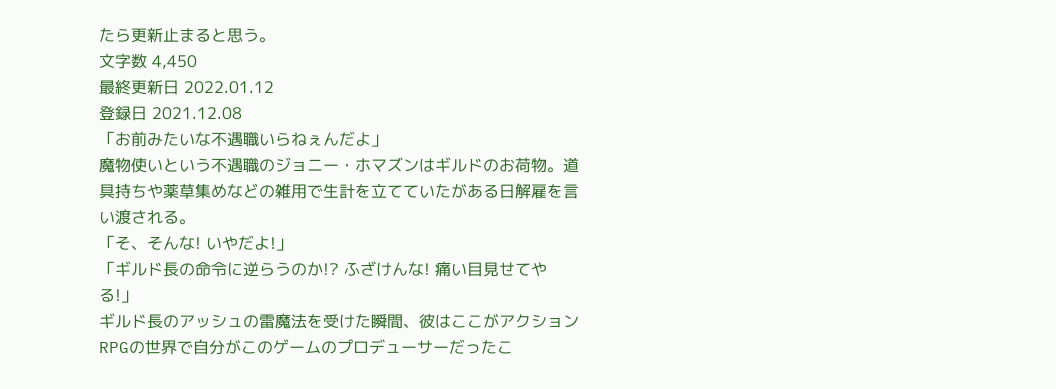たら更新止まると思う。
文字数 4,450
最終更新日 2022.01.12
登録日 2021.12.08
「お前みたいな不遇職いらねぇんだよ」
魔物使いという不遇職のジョニー・ホマズンはギルドのお荷物。道具持ちや薬草集めなどの雑用で生計を立てていたがある日解雇を言い渡される。
「そ、そんな! いやだよ!」
「ギルド長の命令に逆らうのか!? ふざけんな! 痛い目見せてやる!」
ギルド長のアッシュの雷魔法を受けた瞬間、彼はここがアクションRPGの世界で自分がこのゲームのプロデューサーだったこ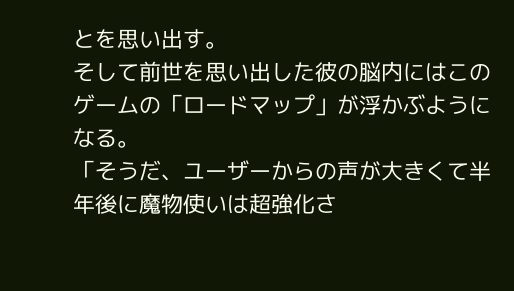とを思い出す。
そして前世を思い出した彼の脳内にはこのゲームの「ロードマップ」が浮かぶようになる。
「そうだ、ユーザーからの声が大きくて半年後に魔物使いは超強化さ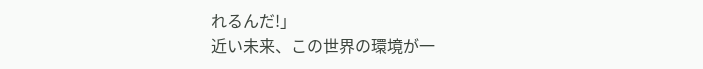れるんだ!」
近い未来、この世界の環境が一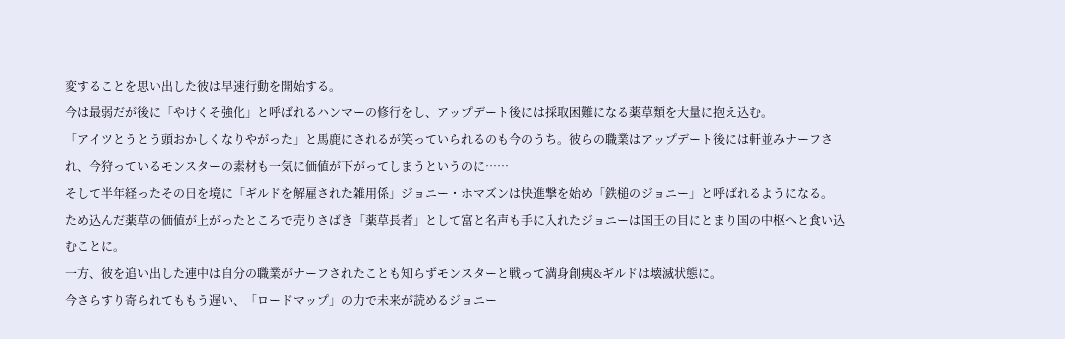変することを思い出した彼は早速行動を開始する。
今は最弱だが後に「やけくそ強化」と呼ばれるハンマーの修行をし、アップデート後には採取困難になる薬草類を大量に抱え込む。
「アイツとうとう頭おかしくなりやがった」と馬鹿にされるが笑っていられるのも今のうち。彼らの職業はアップデート後には軒並みナーフされ、今狩っているモンスターの素材も一気に価値が下がってしまうというのに……
そして半年経ったその日を境に「ギルドを解雇された雑用係」ジョニー・ホマズンは快進撃を始め「鉄槌のジョニー」と呼ばれるようになる。
ため込んだ薬草の価値が上がったところで売りさばき「薬草長者」として富と名声も手に入れたジョニーは国王の目にとまり国の中枢へと食い込むことに。
一方、彼を追い出した連中は自分の職業がナーフされたことも知らずモンスターと戦って満身創痍&ギルドは壊滅状態に。
今さらすり寄られてももう遅い、「ロードマップ」の力で未来が読めるジョニー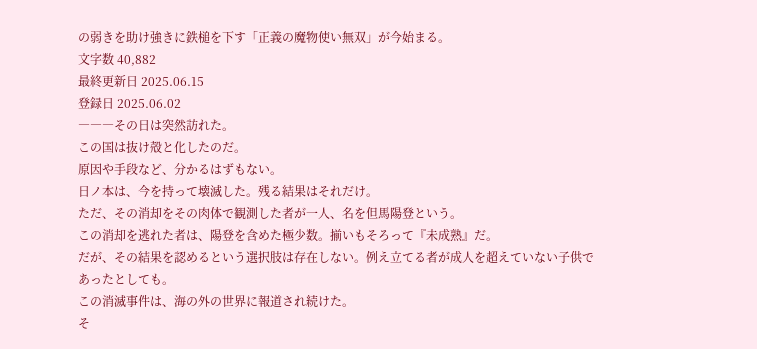の弱きを助け強きに鉄槌を下す「正義の魔物使い無双」が今始まる。
文字数 40,882
最終更新日 2025.06.15
登録日 2025.06.02
―――その日は突然訪れた。
この国は抜け殻と化したのだ。
原因や手段など、分かるはずもない。
日ノ本は、今を持って壊滅した。残る結果はそれだけ。
ただ、その消却をその肉体で観測した者が一人、名を但馬陽登という。
この消却を逃れた者は、陽登を含めた極少数。揃いもそろって『未成熟』だ。
だが、その結果を認めるという選択肢は存在しない。例え立てる者が成人を超えていない子供であったとしても。
この消滅事件は、海の外の世界に報道され続けた。
そ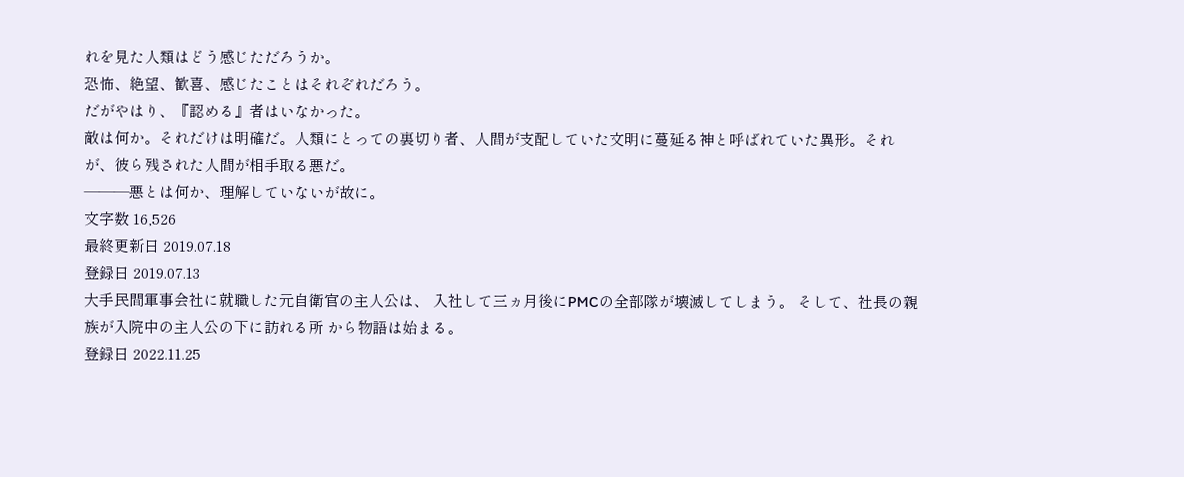れを見た人類はどう感じただろうか。
恐怖、絶望、歓喜、感じたことはそれぞれだろう。
だがやはり、『認める』者はいなかった。
敵は何か。それだけは明確だ。人類にとっての裏切り者、人間が支配していた文明に蔓延る神と呼ばれていた異形。それが、彼ら残された人間が相手取る悪だ。
―――悪とは何か、理解していないが故に。
文字数 16,526
最終更新日 2019.07.18
登録日 2019.07.13
大手民間軍事会社に就職した元自衛官の主人公は、 入社して三ヵ月後にPMCの全部隊が壊滅してしまう。 そして、社長の親族が入院中の主人公の下に訪れる所 から物語は始まる。
登録日 2022.11.25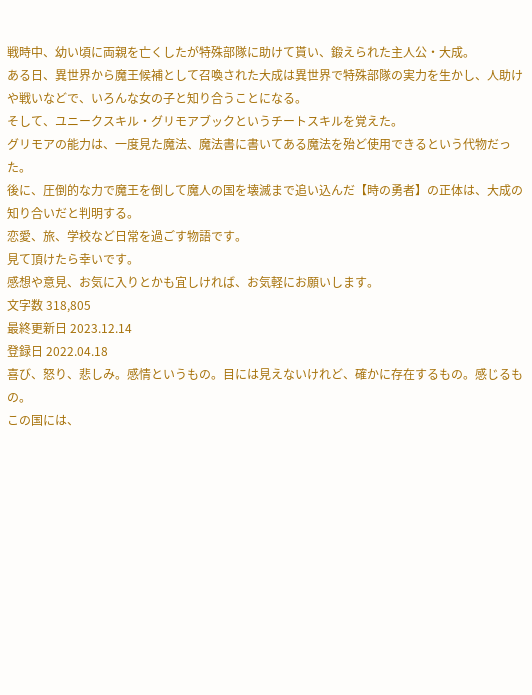戦時中、幼い頃に両親を亡くしたが特殊部隊に助けて貰い、鍛えられた主人公・大成。
ある日、異世界から魔王候補として召喚された大成は異世界で特殊部隊の実力を生かし、人助けや戦いなどで、いろんな女の子と知り合うことになる。
そして、ユニークスキル・グリモアブックというチートスキルを覚えた。
グリモアの能力は、一度見た魔法、魔法書に書いてある魔法を殆ど使用できるという代物だった。
後に、圧倒的な力で魔王を倒して魔人の国を壊滅まで追い込んだ【時の勇者】の正体は、大成の知り合いだと判明する。
恋愛、旅、学校など日常を過ごす物語です。
見て頂けたら幸いです。
感想や意見、お気に入りとかも宜しければ、お気軽にお願いします。
文字数 318,805
最終更新日 2023.12.14
登録日 2022.04.18
喜び、怒り、悲しみ。感情というもの。目には見えないけれど、確かに存在するもの。感じるもの。
この国には、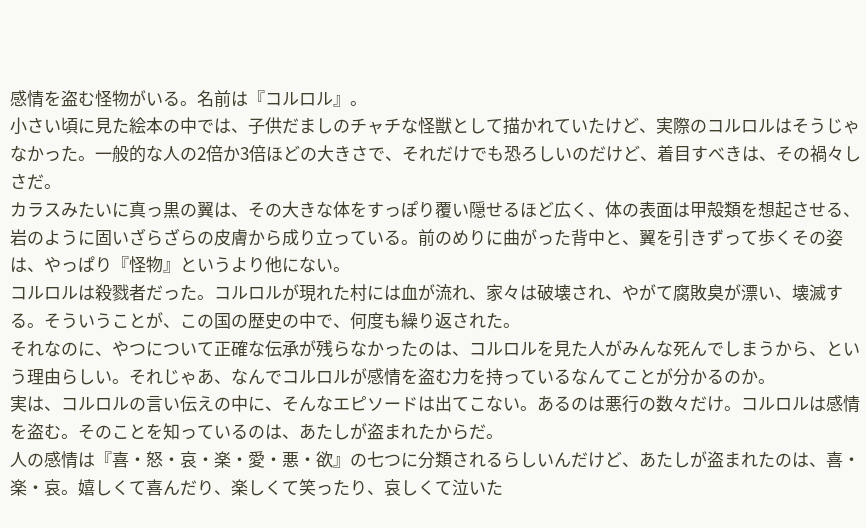感情を盗む怪物がいる。名前は『コルロル』。
小さい頃に見た絵本の中では、子供だましのチャチな怪獣として描かれていたけど、実際のコルロルはそうじゃなかった。一般的な人の2倍か3倍ほどの大きさで、それだけでも恐ろしいのだけど、着目すべきは、その禍々しさだ。
カラスみたいに真っ黒の翼は、その大きな体をすっぽり覆い隠せるほど広く、体の表面は甲殻類を想起させる、岩のように固いざらざらの皮膚から成り立っている。前のめりに曲がった背中と、翼を引きずって歩くその姿は、やっぱり『怪物』というより他にない。
コルロルは殺戮者だった。コルロルが現れた村には血が流れ、家々は破壊され、やがて腐敗臭が漂い、壊滅する。そういうことが、この国の歴史の中で、何度も繰り返された。
それなのに、やつについて正確な伝承が残らなかったのは、コルロルを見た人がみんな死んでしまうから、という理由らしい。それじゃあ、なんでコルロルが感情を盗む力を持っているなんてことが分かるのか。
実は、コルロルの言い伝えの中に、そんなエピソードは出てこない。あるのは悪行の数々だけ。コルロルは感情を盗む。そのことを知っているのは、あたしが盗まれたからだ。
人の感情は『喜・怒・哀・楽・愛・悪・欲』の七つに分類されるらしいんだけど、あたしが盗まれたのは、喜・楽・哀。嬉しくて喜んだり、楽しくて笑ったり、哀しくて泣いた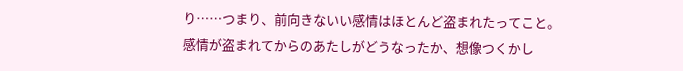り……つまり、前向きないい感情はほとんど盗まれたってこと。
感情が盗まれてからのあたしがどうなったか、想像つくかし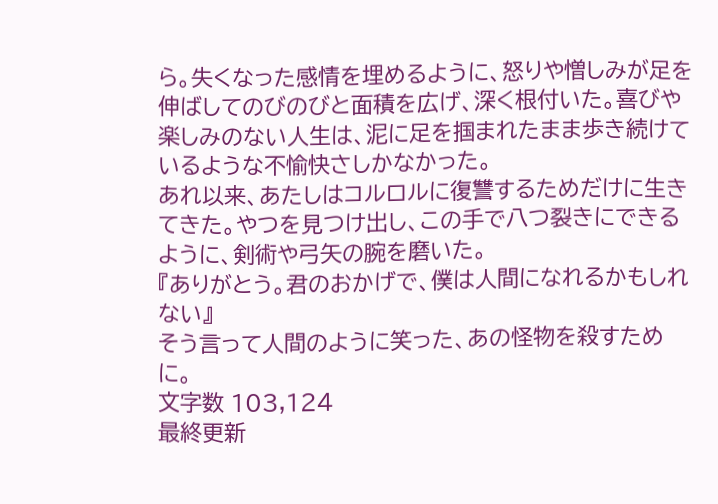ら。失くなった感情を埋めるように、怒りや憎しみが足を伸ばしてのびのびと面積を広げ、深く根付いた。喜びや楽しみのない人生は、泥に足を掴まれたまま歩き続けているような不愉快さしかなかった。
あれ以来、あたしはコルロルに復讐するためだけに生きてきた。やつを見つけ出し、この手で八つ裂きにできるように、剣術や弓矢の腕を磨いた。
『ありがとう。君のおかげで、僕は人間になれるかもしれない』
そう言って人間のように笑った、あの怪物を殺すために。
文字数 103,124
最終更新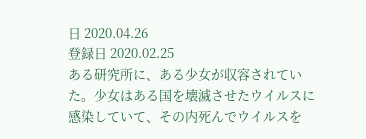日 2020.04.26
登録日 2020.02.25
ある研究所に、ある少女が収容されていた。少女はある国を壊滅させたウイルスに感染していて、その内死んでウイルスを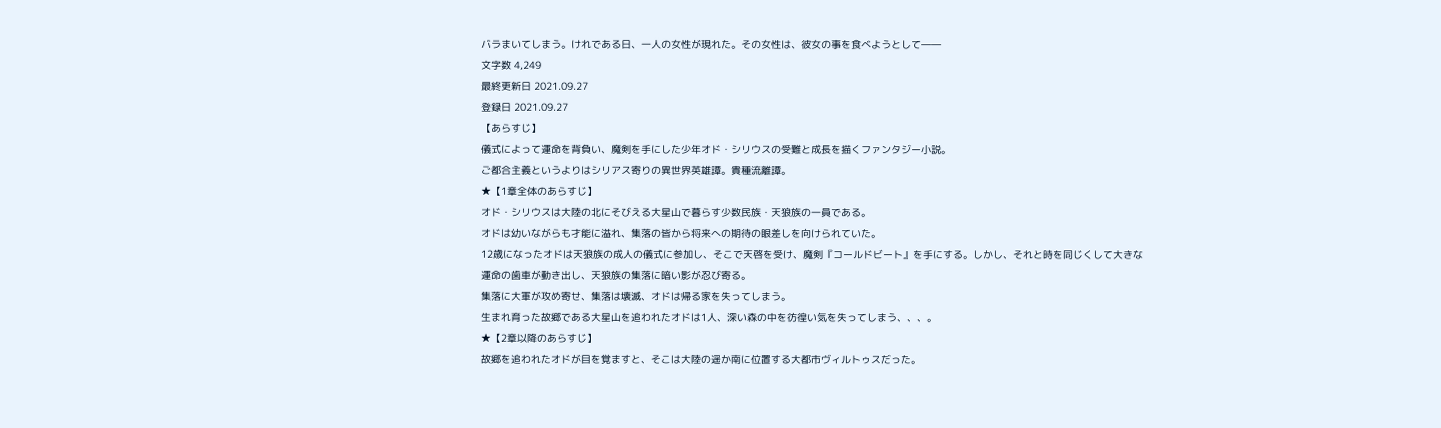バラまいてしまう。けれである日、一人の女性が現れた。その女性は、彼女の事を食べようとして――
文字数 4,249
最終更新日 2021.09.27
登録日 2021.09.27
【あらすじ】
儀式によって運命を背負い、魔剣を手にした少年オド・シリウスの受難と成長を描くファンタジー小説。
ご都合主義というよりはシリアス寄りの異世界英雄譚。貴種流離譚。
★【1章全体のあらすじ】
オド・シリウスは大陸の北にそびえる大星山で暮らす少数民族・天狼族の一員である。
オドは幼いながらも才能に溢れ、集落の皆から将来への期待の眼差しを向けられていた。
12歳になったオドは天狼族の成人の儀式に参加し、そこで天啓を受け、魔剣『コールドビート』を手にする。しかし、それと時を同じくして大きな運命の歯車が動き出し、天狼族の集落に暗い影が忍び寄る。
集落に大軍が攻め寄せ、集落は壊滅、オドは帰る家を失ってしまう。
生まれ育った故郷である大星山を追われたオドは1人、深い森の中を彷徨い気を失ってしまう、、、。
★【2章以降のあらすじ】
故郷を追われたオドが目を覚ますと、そこは大陸の遥か南に位置する大都市ヴィルトゥスだった。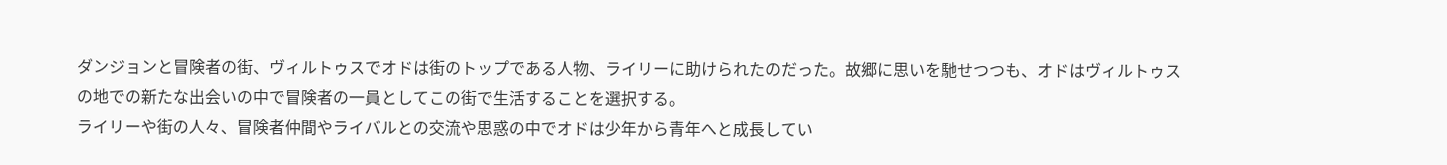ダンジョンと冒険者の街、ヴィルトゥスでオドは街のトップである人物、ライリーに助けられたのだった。故郷に思いを馳せつつも、オドはヴィルトゥスの地での新たな出会いの中で冒険者の一員としてこの街で生活することを選択する。
ライリーや街の人々、冒険者仲間やライバルとの交流や思惑の中でオドは少年から青年へと成長してい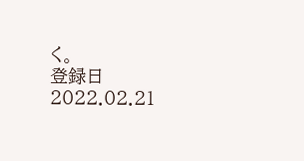く。
登録日 2022.02.21